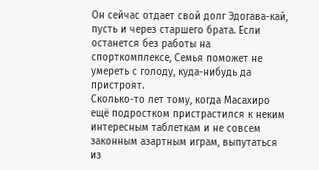Он сейчас отдает свой долг Эдогава-кай, пусть и через старшего брата. Если останется без работы на спорткомплексе, Семья поможет не умереть с голоду, куда-нибудь да пристроят.
Сколько-то лет тому, когда Масахиро ещё подростком пристрастился к неким интересным таблеткам и не совсем законным азартным играм, выпутаться из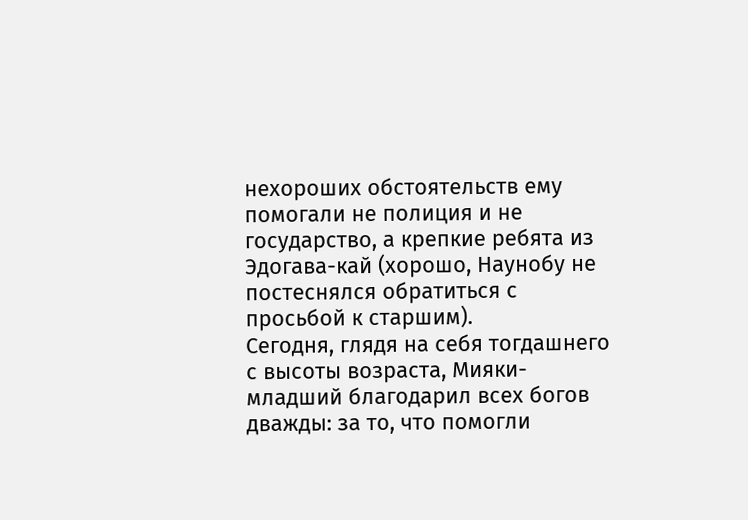нехороших обстоятельств ему помогали не полиция и не государство, а крепкие ребята из Эдогава-кай (хорошо, Наунобу не постеснялся обратиться с просьбой к старшим).
Сегодня, глядя на себя тогдашнего с высоты возраста, Мияки-младший благодарил всех богов дважды: за то, что помогли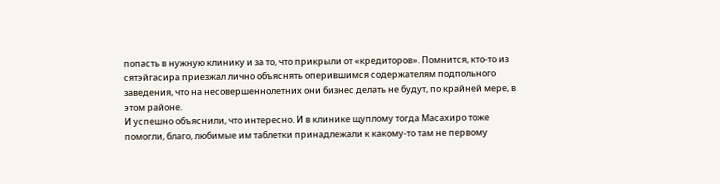попасть в нужную клинику и за то, что прикрыли от «кредиторов». Помнится, кто-то из сятэйгасира приезжал лично объяснять оперившимся содержателям подпольного заведения, что на несовершеннолетних они бизнес делать не будут, по крайней мере, в этом районе.
И успешно объяснили, что интересно. И в клинике щуплому тогда Масахиро тоже помогли, благо, любимые им таблетки принадлежали к какому-то там не первому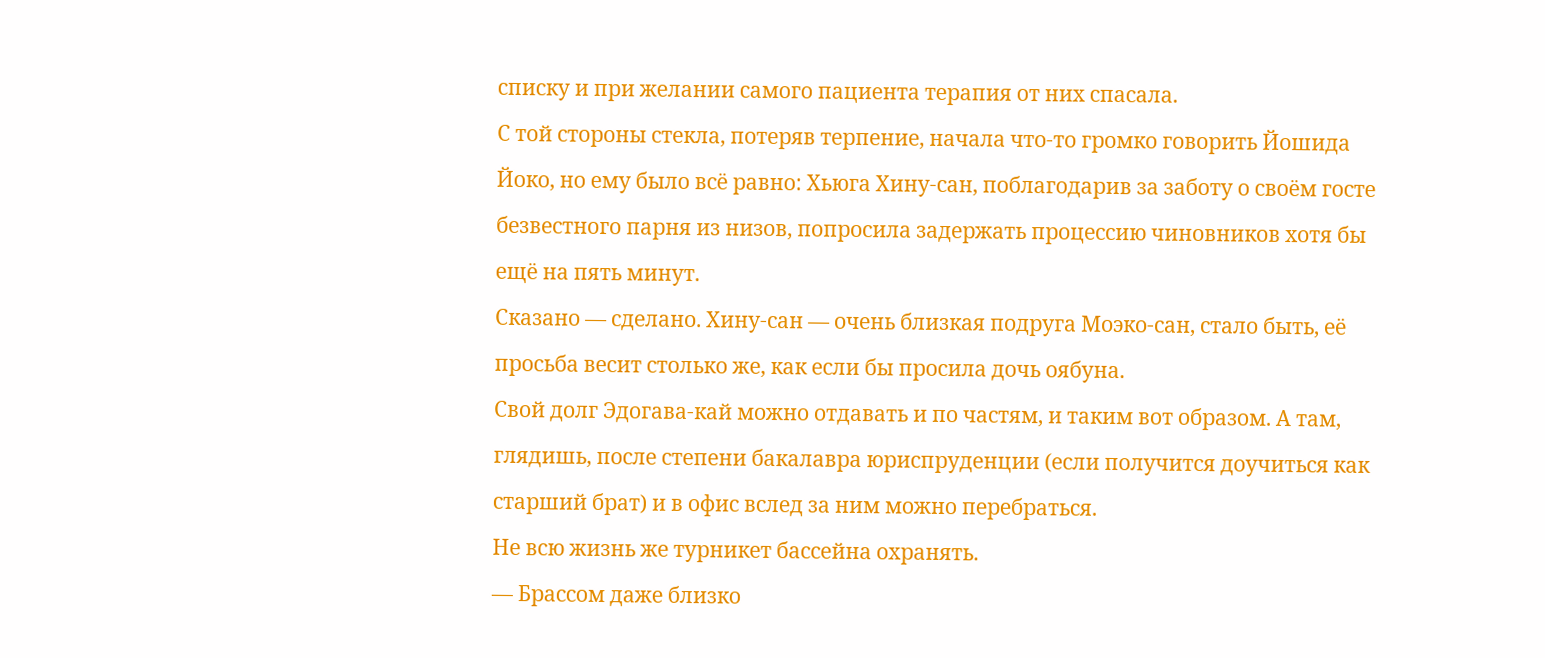списку и при желании самого пациента терапия от них спасала.
С той стороны стекла, потеряв терпение, начала что-то громко говорить Йошида Йоко, но ему было всё равно: Хьюга Хину-сан, поблагодарив за заботу о своём госте безвестного парня из низов, попросила задержать процессию чиновников хотя бы ещё на пять минут.
Сказано — сделано. Хину-сан — очень близкая подруга Моэко-сан, стало быть, её просьба весит столько же, как если бы просила дочь оябуна.
Свой долг Эдогава-кай можно отдавать и по частям, и таким вот образом. А там, глядишь, после степени бакалавра юриспруденции (если получится доучиться как старший брат) и в офис вслед за ним можно перебраться.
Не всю жизнь же турникет бассейна охранять.
— Брассом даже близко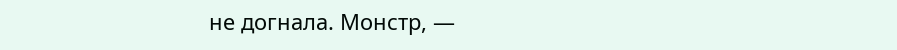не догнала. Монстр, —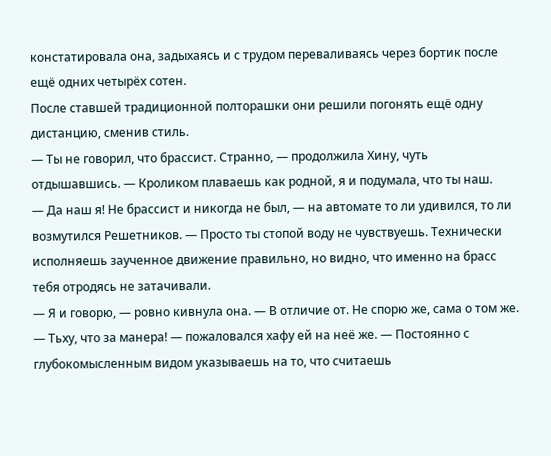констатировала она, задыхаясь и с трудом переваливаясь через бортик после ещё одних четырёх сотен.
После ставшей традиционной полторашки они решили погонять ещё одну дистанцию, сменив стиль.
— Ты не говорил, что брассист. Странно, — продолжила Хину, чуть отдышавшись. — Кроликом плаваешь как родной, я и подумала, что ты наш.
— Да наш я! Не брассист и никогда не был, — на автомате то ли удивился, то ли возмутился Решетников. — Просто ты стопой воду не чувствуешь. Технически исполняешь заученное движение правильно, но видно, что именно на брасс тебя отродясь не затачивали.
— Я и говорю, — ровно кивнула она. — В отличие от. Не спорю же, сама о том же.
— Тьху, что за манера! — пожаловался хафу ей на неё же. — Постоянно с глубокомысленным видом указываешь на то, что считаешь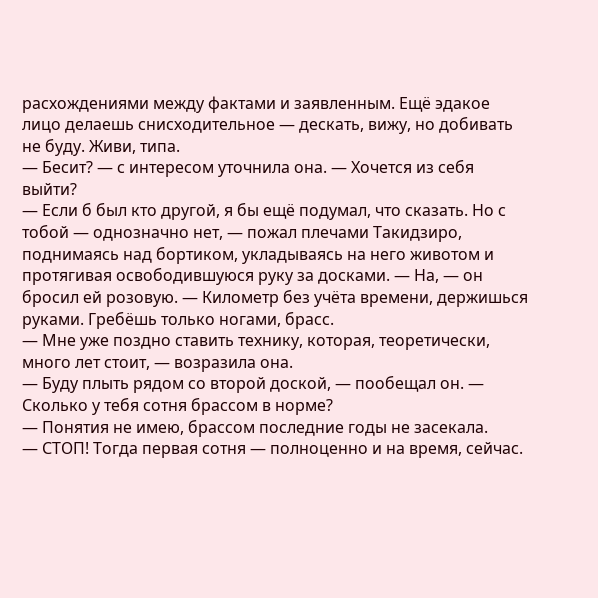расхождениями между фактами и заявленным. Ещё эдакое лицо делаешь снисходительное — дескать, вижу, но добивать не буду. Живи, типа.
— Бесит? — с интересом уточнила она. — Хочется из себя выйти?
— Если б был кто другой, я бы ещё подумал, что сказать. Но с тобой — однозначно нет, — пожал плечами Такидзиро, поднимаясь над бортиком, укладываясь на него животом и протягивая освободившуюся руку за досками. — На, — он бросил ей розовую. — Километр без учёта времени, держишься руками. Гребёшь только ногами, брасс.
— Мне уже поздно ставить технику, которая, теоретически, много лет стоит, — возразила она.
— Буду плыть рядом со второй доской, — пообещал он. — Сколько у тебя сотня брассом в норме?
— Понятия не имею, брассом последние годы не засекала.
— СТОП! Тогда первая сотня — полноценно и на время, сейчас.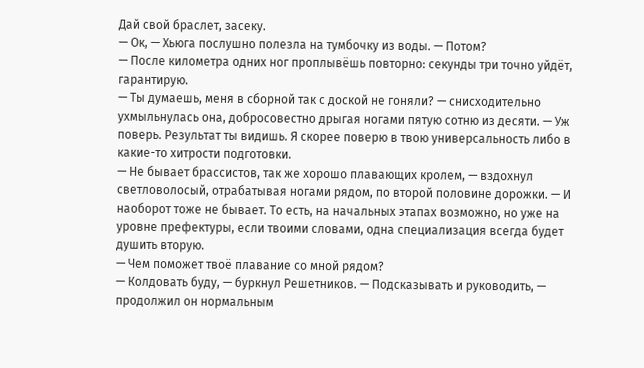Дай свой браслет, засеку.
— Ок, — Хьюга послушно полезла на тумбочку из воды. — Потом?
— После километра одних ног проплывёшь повторно: секунды три точно уйдёт, гарантирую.
— Ты думаешь, меня в сборной так с доской не гоняли? — снисходительно ухмыльнулась она, добросовестно дрыгая ногами пятую сотню из десяти. — Уж поверь. Результат ты видишь. Я скорее поверю в твою универсальность либо в какие-то хитрости подготовки.
— Не бывает брассистов, так же хорошо плавающих кролем, — вздохнул светловолосый, отрабатывая ногами рядом, по второй половине дорожки. — И наоборот тоже не бывает. То есть, на начальных этапах возможно, но уже на уровне префектуры, если твоими словами, одна специализация всегда будет душить вторую.
— Чем поможет твоё плавание со мной рядом?
— Колдовать буду, — буркнул Решетников. — Подсказывать и руководить, — продолжил он нормальным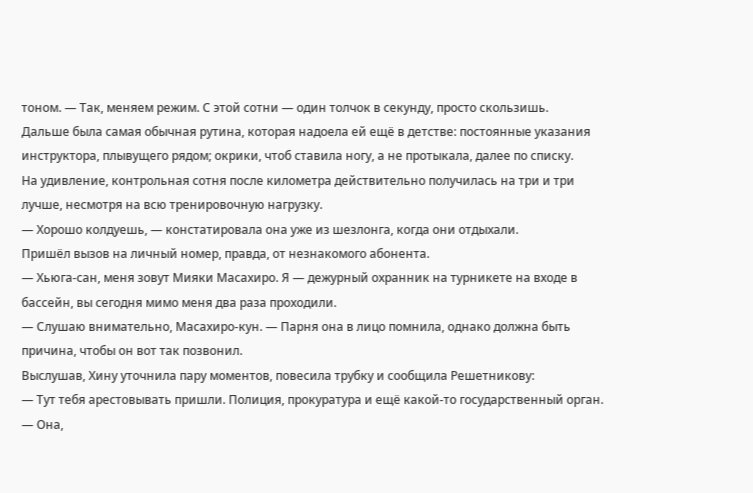тоном. — Так, меняем режим. С этой сотни — один толчок в секунду, просто скользишь.
Дальше была самая обычная рутина, которая надоела ей ещё в детстве: постоянные указания инструктора, плывущего рядом; окрики, чтоб ставила ногу, а не протыкала, далее по списку.
На удивление, контрольная сотня после километра действительно получилась на три и три лучше, несмотря на всю тренировочную нагрузку.
— Хорошо колдуешь, — констатировала она уже из шезлонга, когда они отдыхали.
Пришёл вызов на личный номер, правда, от незнакомого абонента.
— Хьюга-сан, меня зовут Мияки Масахиро. Я — дежурный охранник на турникете на входе в бассейн, вы сегодня мимо меня два раза проходили.
— Слушаю внимательно, Масахиро-кун. — Парня она в лицо помнила, однако должна быть причина, чтобы он вот так позвонил.
Выслушав, Хину уточнила пару моментов, повесила трубку и сообщила Решетникову:
— Тут тебя арестовывать пришли. Полиция, прокуратура и ещё какой-то государственный орган. — Она,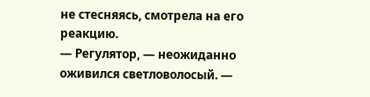не стесняясь, смотрела на его реакцию.
— Регулятор, — неожиданно оживился светловолосый. —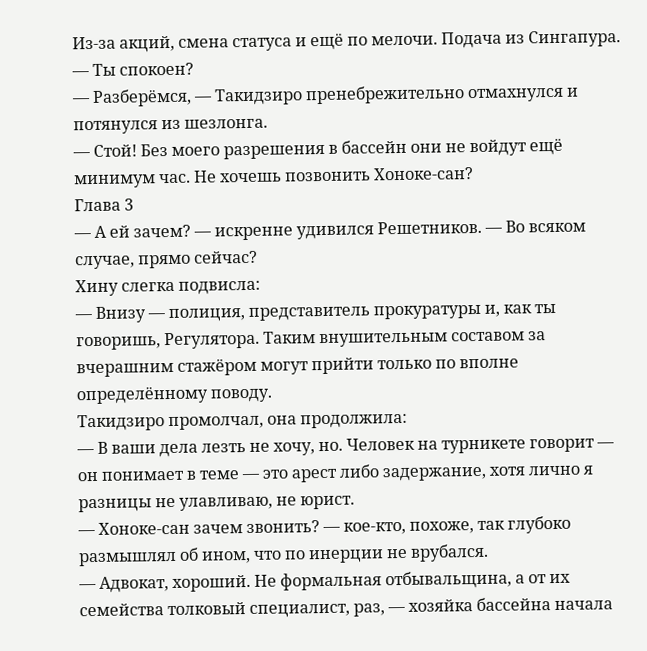Из-за акций, смена статуса и ещё по мелочи. Подача из Сингапура.
— Ты спокоен?
— Разберёмся, — Такидзиро пренебрежительно отмахнулся и потянулся из шезлонга.
— Стой! Без моего разрешения в бассейн они не войдут ещё минимум час. Не хочешь позвонить Хоноке-сан?
Глава 3
— А ей зачем? — искренне удивился Решетников. — Во всяком случае, прямо сейчас?
Хину слегка подвисла:
— Внизу — полиция, представитель прокуратуры и, как ты говоришь, Регулятора. Таким внушительным составом за вчерашним стажёром могут прийти только по вполне определённому поводу.
Такидзиро промолчал, она продолжила:
— В ваши дела лезть не хочу, но. Человек на турникете говорит — он понимает в теме — это арест либо задержание, хотя лично я разницы не улавливаю, не юрист.
— Хоноке-сан зачем звонить? — кое-кто, похоже, так глубоко размышлял об ином, что по инерции не врубался.
— Адвокат, хороший. Не формальная отбывальщина, а от их семейства толковый специалист, раз, — хозяйка бассейна начала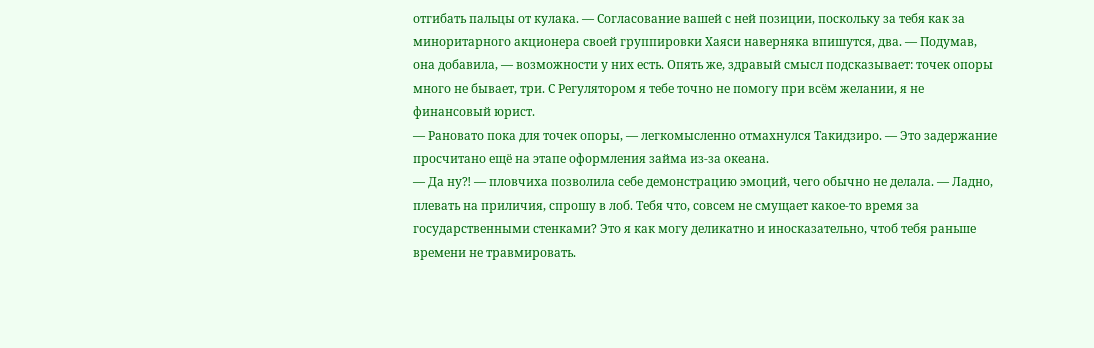отгибать пальцы от кулака. — Согласование вашей с ней позиции, поскольку за тебя как за миноритарного акционера своей группировки Хаяси наверняка впишутся, два. — Подумав, она добавила, — возможности у них есть. Опять же, здравый смысл подсказывает: точек опоры много не бывает, три. С Регулятором я тебе точно не помогу при всём желании, я не финансовый юрист.
— Рановато пока для точек опоры, — легкомысленно отмахнулся Такидзиро. — Это задержание просчитано ещё на этапе оформления займа из-за океана.
— Да ну⁈ — пловчиха позволила себе демонстрацию эмоций, чего обычно не делала. — Ладно, плевать на приличия, спрошу в лоб. Тебя что, совсем не смущает какое-то время за государственными стенками? Это я как могу деликатно и иносказательно, чтоб тебя раньше времени не травмировать.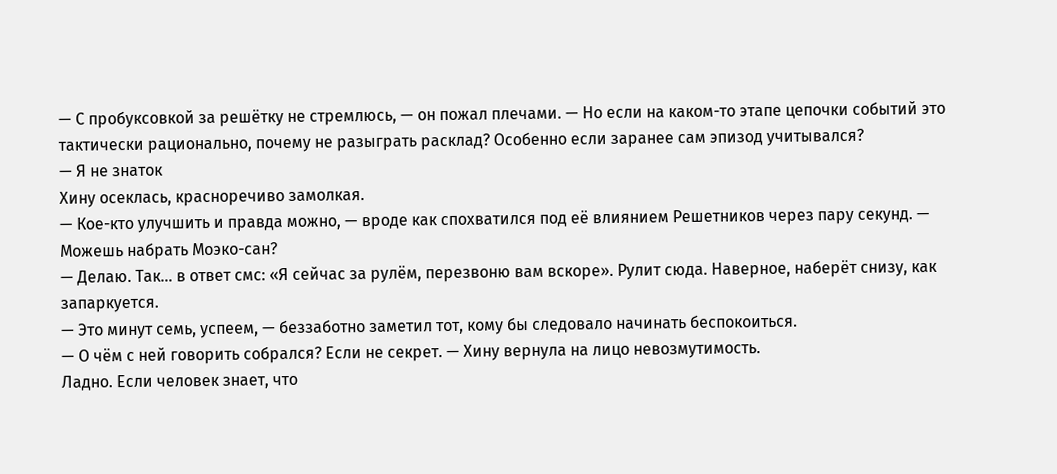— С пробуксовкой за решётку не стремлюсь, — он пожал плечами. — Но если на каком-то этапе цепочки событий это тактически рационально, почему не разыграть расклад? Особенно если заранее сам эпизод учитывался?
— Я не знаток
Хину осеклась, красноречиво замолкая.
— Кое-кто улучшить и правда можно, — вроде как спохватился под её влиянием Решетников через пару секунд. — Можешь набрать Моэко-сан?
— Делаю. Так… в ответ смс: «Я сейчас за рулём, перезвоню вам вскоре». Рулит сюда. Наверное, наберёт снизу, как запаркуется.
— Это минут семь, успеем, — беззаботно заметил тот, кому бы следовало начинать беспокоиться.
— О чём с ней говорить собрался? Если не секрет. — Хину вернула на лицо невозмутимость.
Ладно. Если человек знает, что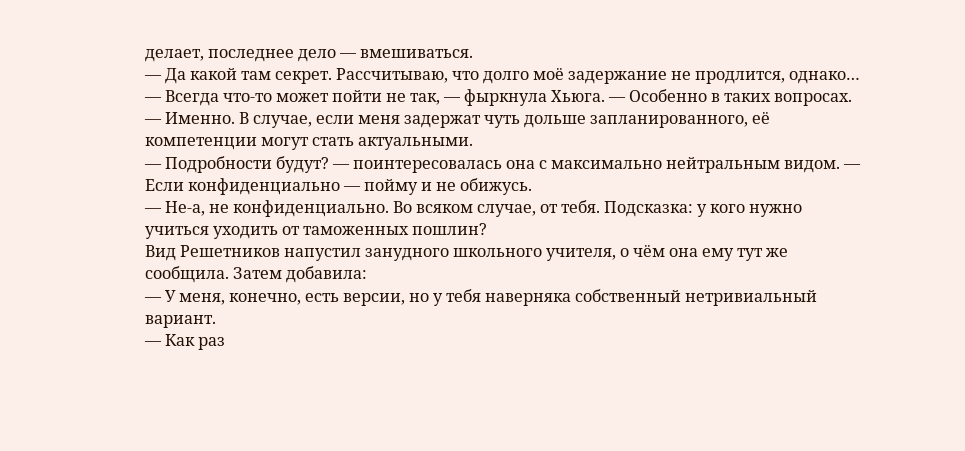делает, последнее дело — вмешиваться.
— Да какой там секрет. Рассчитываю, что долго моё задержание не продлится, однако…
— Всегда что-то может пойти не так, — фыркнула Хьюга. — Особенно в таких вопросах.
— Именно. В случае, если меня задержат чуть дольше запланированного, её компетенции могут стать актуальными.
— Подробности будут? — поинтересовалась она с максимально нейтральным видом. — Если конфиденциально — пойму и не обижусь.
— Не-а, не конфиденциально. Во всяком случае, от тебя. Подсказка: у кого нужно учиться уходить от таможенных пошлин?
Вид Решетников напустил занудного школьного учителя, о чём она ему тут же сообщила. Затем добавила:
— У меня, конечно, есть версии, но у тебя наверняка собственный нетривиальный вариант.
— Как раз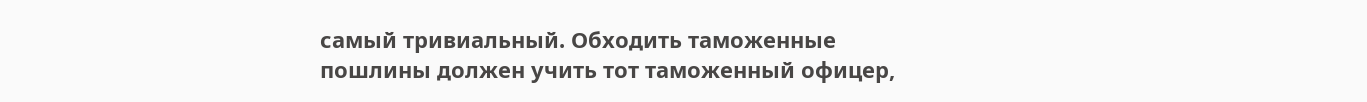самый тривиальный. Обходить таможенные пошлины должен учить тот таможенный офицер,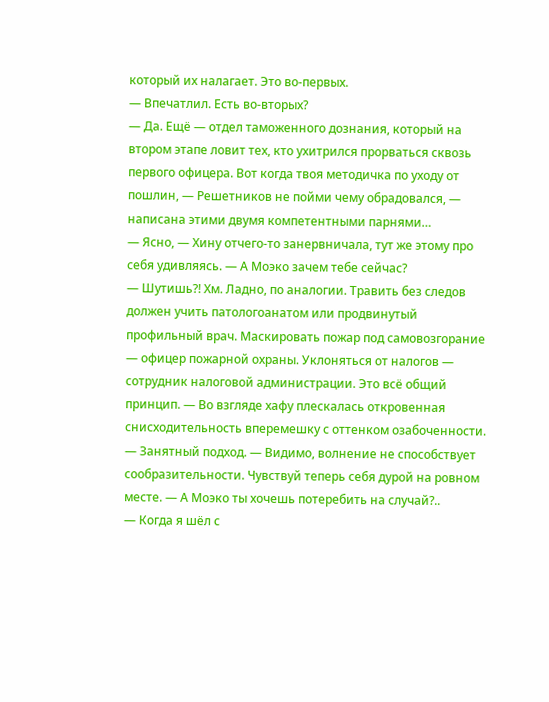который их налагает. Это во-первых.
— Впечатлил. Есть во-вторых?
— Да. Ещё — отдел таможенного дознания, который на втором этапе ловит тех, кто ухитрился прорваться сквозь первого офицера. Вот когда твоя методичка по уходу от пошлин, — Решетников не пойми чему обрадовался, — написана этими двумя компетентными парнями…
— Ясно, — Хину отчего-то занервничала, тут же этому про себя удивляясь. — А Моэко зачем тебе сейчас?
— Шутишь⁈ Хм. Ладно, по аналогии. Травить без следов должен учить патологоанатом или продвинутый профильный врач. Маскировать пожар под самовозгорание — офицер пожарной охраны. Уклоняться от налогов — сотрудник налоговой администрации. Это всё общий принцип. — Во взгляде хафу плескалась откровенная снисходительность вперемешку с оттенком озабоченности.
— Занятный подход. — Видимо, волнение не способствует сообразительности. Чувствуй теперь себя дурой на ровном месте. — А Моэко ты хочешь потеребить на случай?..
— Когда я шёл с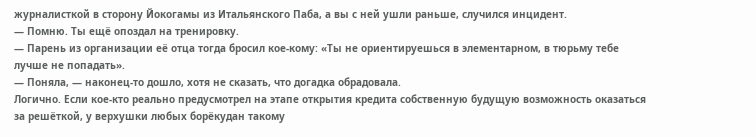журналисткой в сторону Йокогамы из Итальянского Паба, а вы с ней ушли раньше, случился инцидент.
— Помню. Ты ещё опоздал на тренировку.
— Парень из организации её отца тогда бросил кое-кому: «Ты не ориентируешься в элементарном, в тюрьму тебе лучше не попадать».
— Поняла, — наконец-то дошло, хотя не сказать, что догадка обрадовала.
Логично. Если кое-кто реально предусмотрел на этапе открытия кредита собственную будущую возможность оказаться за решёткой, у верхушки любых борёкудан такому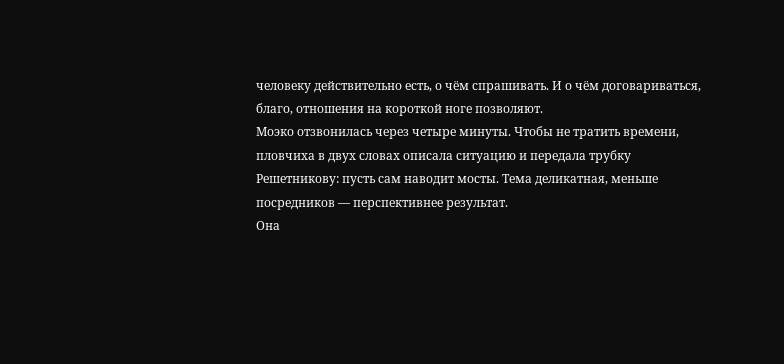человеку действительно есть, о чём спрашивать. И о чём договариваться, благо, отношения на короткой ноге позволяют.
Моэко отзвонилась через четыре минуты. Чтобы не тратить времени, пловчиха в двух словах описала ситуацию и передала трубку Решетникову: пусть сам наводит мосты. Тема деликатная, меньше посредников — перспективнее результат.
Она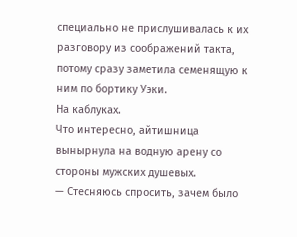специально не прислушивалась к их разговору из соображений такта, потому сразу заметила семенящую к ним по бортику Уэки.
На каблуках.
Что интересно, айтишница вынырнула на водную арену со стороны мужских душевых.
— Стесняюсь спросить, зачем было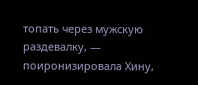топать через мужскую раздевалку, — поиронизировала Хину,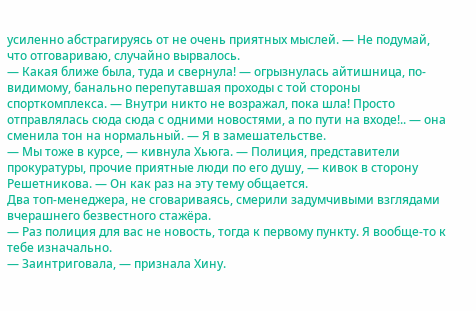усиленно абстрагируясь от не очень приятных мыслей. — Не подумай, что отговариваю, случайно вырвалось.
— Какая ближе была, туда и свернула! — огрызнулась айтишница, по-видимому, банально перепутавшая проходы с той стороны спорткомплекса. — Внутри никто не возражал, пока шла! Просто отправлялась сюда сюда с одними новостями, а по пути на входе!.. — она сменила тон на нормальный. — Я в замешательстве.
— Мы тоже в курсе, — кивнула Хьюга. — Полиция, представители прокуратуры, прочие приятные люди по его душу, — кивок в сторону Решетникова. — Он как раз на эту тему общается.
Два топ-менеджера, не сговариваясь, смерили задумчивыми взглядами вчерашнего безвестного стажёра.
— Раз полиция для вас не новость, тогда к первому пункту. Я вообще-то к тебе изначально.
— Заинтриговала, — признала Хину.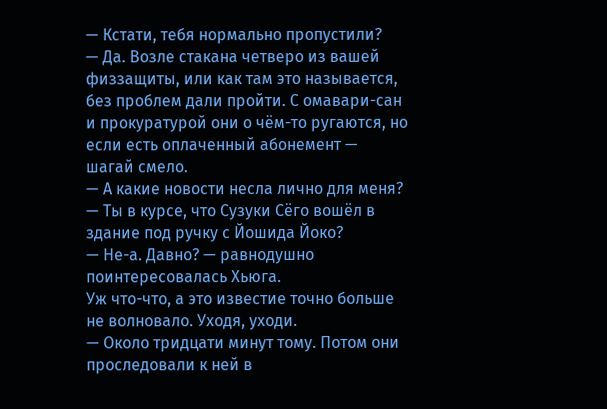— Кстати, тебя нормально пропустили?
— Да. Возле стакана четверо из вашей физзащиты, или как там это называется, без проблем дали пройти. С омавари-сан и прокуратурой они о чём-то ругаются, но если есть оплаченный абонемент — шагай смело.
— А какие новости несла лично для меня?
— Ты в курсе, что Сузуки Сёго вошёл в здание под ручку с Йошида Йоко?
— Не-а. Давно? — равнодушно поинтересовалась Хьюга.
Уж что-что, а это известие точно больше не волновало. Уходя, уходи.
— Около тридцати минут тому. Потом они проследовали к ней в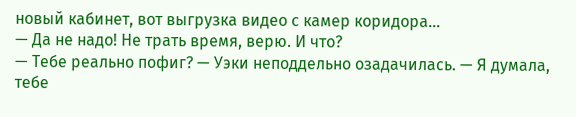новый кабинет, вот выгрузка видео с камер коридора…
— Да не надо! Не трать время, верю. И что?
— Тебе реально пофиг? — Уэки неподдельно озадачилась. — Я думала, тебе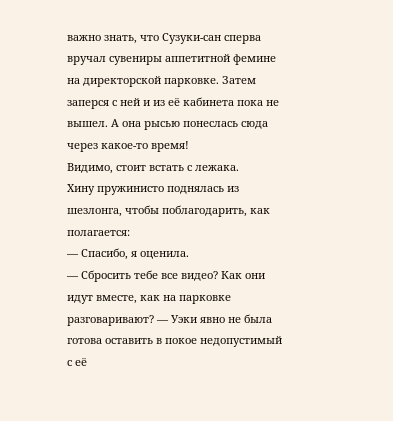важно знать, что Сузуки-сан сперва вручал сувениры аппетитной фемине на директорской парковке. Затем заперся с ней и из её кабинета пока не вышел. А она рысью понеслась сюда через какое-то время!
Видимо, стоит встать с лежака.
Хину пружинисто поднялась из шезлонга, чтобы поблагодарить, как полагается:
— Спасибо, я оценила.
— Сбросить тебе все видео? Как они идут вместе, как на парковке разговаривают? — Уэки явно не была готова оставить в покое недопустимый с её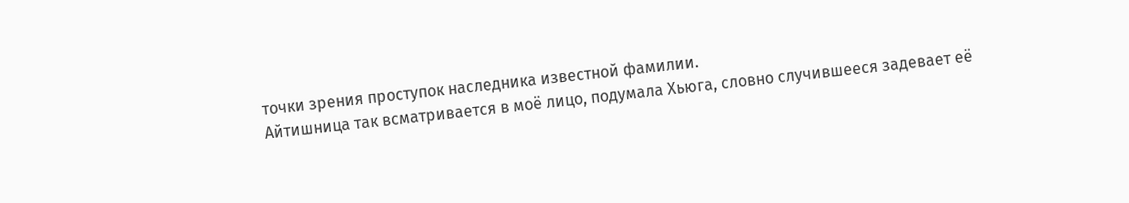точки зрения проступок наследника известной фамилии.
Айтишница так всматривается в моё лицо, подумала Хьюга, словно случившееся задевает её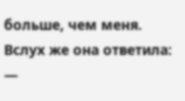больше, чем меня. Вслух же она ответила:
—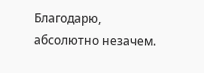Благодарю, абсолютно незачем.